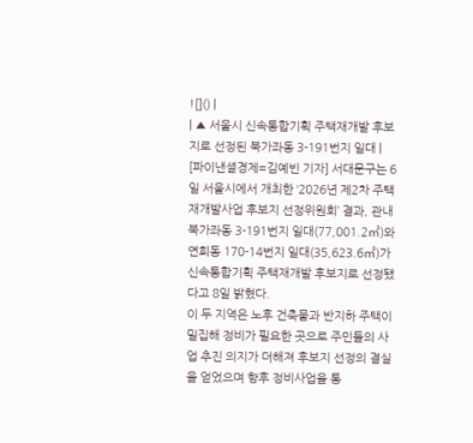![]() |
| ▲ 서울시 신속통합기획 주택재개발 후보지로 선정된 북가좌동 3-191번지 일대 |
[파이낸셜경제=김예빈 기자] 서대문구는 6일 서울시에서 개최한 ‘2026년 제2차 주택재개발사업 후보지 선정위원회’ 결과, 관내 북가좌동 3-191번지 일대(77,001.2㎡)와 연희동 170-14번지 일대(35,623.6㎡)가 신속통합기획 주택재개발 후보지로 선정됐다고 8일 밝혔다.
이 두 지역은 노후 건축물과 반지하 주택이 밀집해 정비가 필요한 곳으로 주민들의 사업 추진 의지가 더해져 후보지 선정의 결실을 얻었으며 향후 정비사업을 통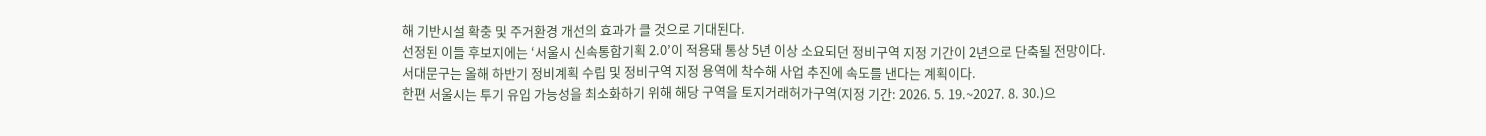해 기반시설 확충 및 주거환경 개선의 효과가 클 것으로 기대된다.
선정된 이들 후보지에는 ‘서울시 신속통합기획 2.0’이 적용돼 통상 5년 이상 소요되던 정비구역 지정 기간이 2년으로 단축될 전망이다.
서대문구는 올해 하반기 정비계획 수립 및 정비구역 지정 용역에 착수해 사업 추진에 속도를 낸다는 계획이다.
한편 서울시는 투기 유입 가능성을 최소화하기 위해 해당 구역을 토지거래허가구역(지정 기간: 2026. 5. 19.~2027. 8. 30.)으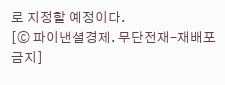로 지정할 예정이다.
[ⓒ 파이낸셜경제. 무단전재-재배포 금지]